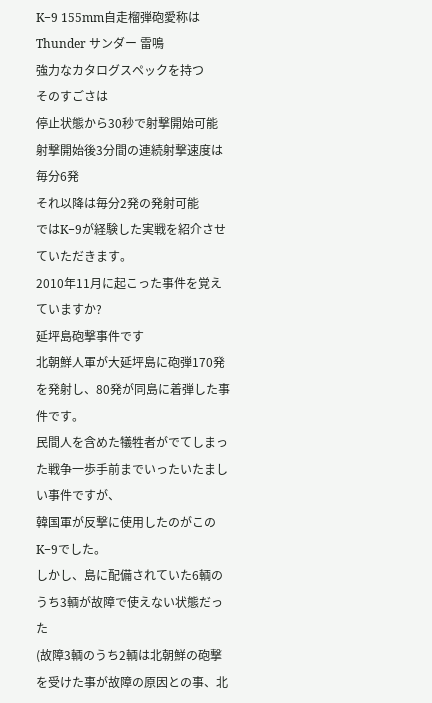K−9 155mm自走榴弾砲愛称は Thunder サンダー 雷鳴
強力なカタログスペックを持つ
そのすごさは
停止状態から30秒で射撃開始可能
射撃開始後3分間の連続射撃速度は毎分6発
それ以降は毎分2発の発射可能
ではK−9が経験した実戦を紹介させていただきます。
2010年11月に起こった事件を覚えていますか?
延坪島砲撃事件です
北朝鮮人軍が大延坪島に砲弾170発を発射し、80発が同島に着弾した事件です。
民間人を含めた犠牲者がでてしまった戦争一歩手前までいったいたましい事件ですが、
韓国軍が反撃に使用したのがこのK−9でした。
しかし、島に配備されていた6輌のうち3輌が故障で使えない状態だった
(故障3輌のうち2輌は北朝鮮の砲撃を受けた事が故障の原因との事、北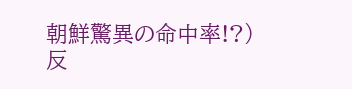朝鮮驚異の命中率!?)
反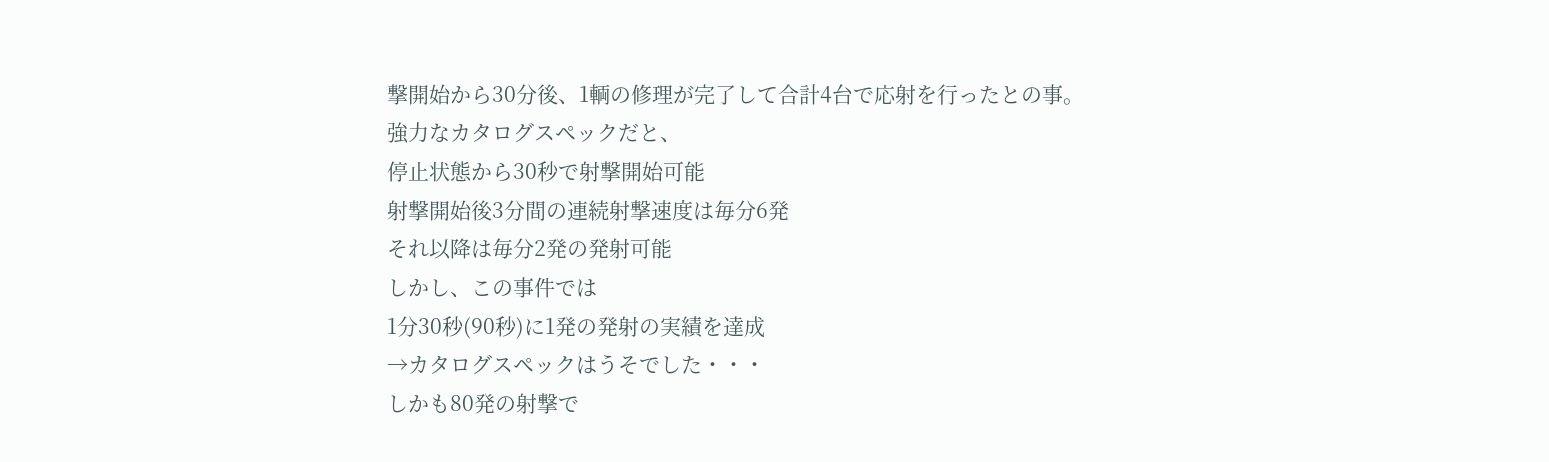撃開始から30分後、1輌の修理が完了して合計4台で応射を行ったとの事。
強力なカタログスペックだと、
停止状態から30秒で射撃開始可能
射撃開始後3分間の連続射撃速度は毎分6発
それ以降は毎分2発の発射可能
しかし、この事件では
1分30秒(90秒)に1発の発射の実績を達成
→カタログスペックはうそでした・・・
しかも80発の射撃で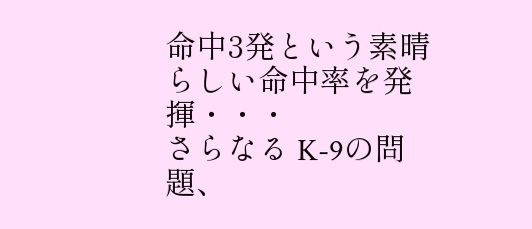命中3発という素晴らしい命中率を発揮・・・
さらなる K-9の問題、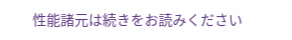性能諸元は続きをお読みください